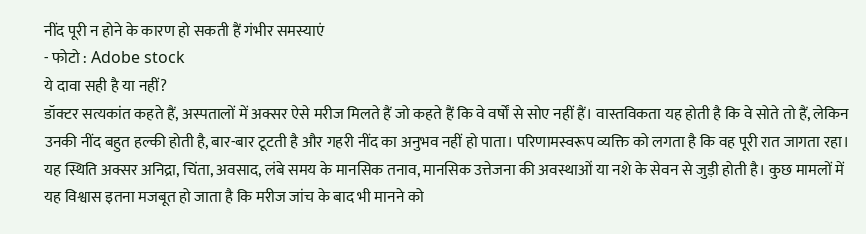नींद पूरी न होने के कारण हो सकती हैं गंभीर समस्याएं
- फोटो : Adobe stock
ये दावा सही है या नहीं?
डॉक्टर सत्यकांत कहते हैं, अस्पतालों में अक्सर ऐसे मरीज मिलते हैं जो कहते हैं कि वे वर्षों से सोए नहीं हैं। वास्तविकता यह होती है कि वे सोते तो हैं, लेकिन उनकी नींद बहुत हल्की होती है, बार-बार टूटती है और गहरी नींद का अनुभव नहीं हो पाता। परिणामस्वरूप व्यक्ति को लगता है कि वह पूरी रात जागता रहा। यह स्थिति अक्सर अनिद्रा, चिंता, अवसाद, लंबे समय के मानसिक तनाव, मानसिक उत्तेजना की अवस्थाओं या नशे के सेवन से जुड़ी होती है। कुछ मामलों में यह विश्वास इतना मजबूत हो जाता है कि मरीज जांच के बाद भी मानने को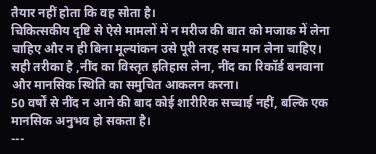तैयार नहीं होता कि वह सोता है।
चिकित्सकीय दृष्टि से ऐसे मामलों में न मरीज की बात को मजाक में लेना चाहिए और न ही बिना मूल्यांकन उसे पूरी तरह सच मान लेना चाहिए। सही तरीका है ,नींद का विस्तृत इतिहास लेना, नींद का रिकॉर्ड बनवाना और मानसिक स्थिति का समुचित आकलन करना।
50 वर्षों से नींद न आने की बाद कोई शारीरिक सच्चाई नहीं, बल्कि एक मानसिक अनुभव हो सकता है।
---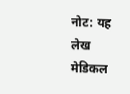नोट: यह लेख मेडिकल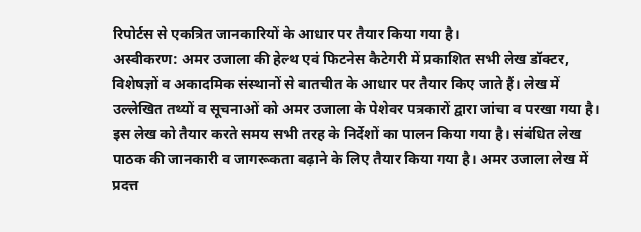रिपोर्टस से एकत्रित जानकारियों के आधार पर तैयार किया गया है।
अस्वीकरण: अमर उजाला की हेल्थ एवं फिटनेस कैटेगरी में प्रकाशित सभी लेख डॉक्टर, विशेषज्ञों व अकादमिक संस्थानों से बातचीत के आधार पर तैयार किए जाते हैं। लेख में उल्लेखित तथ्यों व सूचनाओं को अमर उजाला के पेशेवर पत्रकारों द्वारा जांचा व परखा गया है। इस लेख को तैयार करते समय सभी तरह के निर्देशों का पालन किया गया है। संबंधित लेख पाठक की जानकारी व जागरूकता बढ़ाने के लिए तैयार किया गया है। अमर उजाला लेख में प्रदत्त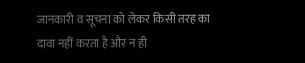जानकारी व सूचना को लेकर किसी तरह का दावा नहीं करता है और न ही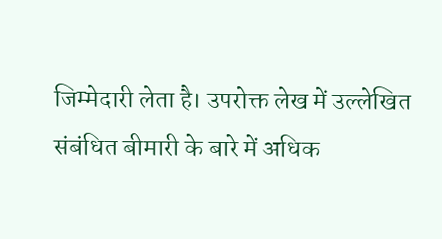जिम्मेदारी लेता है। उपरोक्त लेख में उल्लेखित संबंधित बीमारी के बारे में अधिक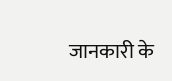जानकारी के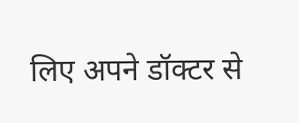लिए अपने डॉक्टर से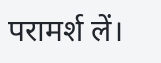परामर्श लें।